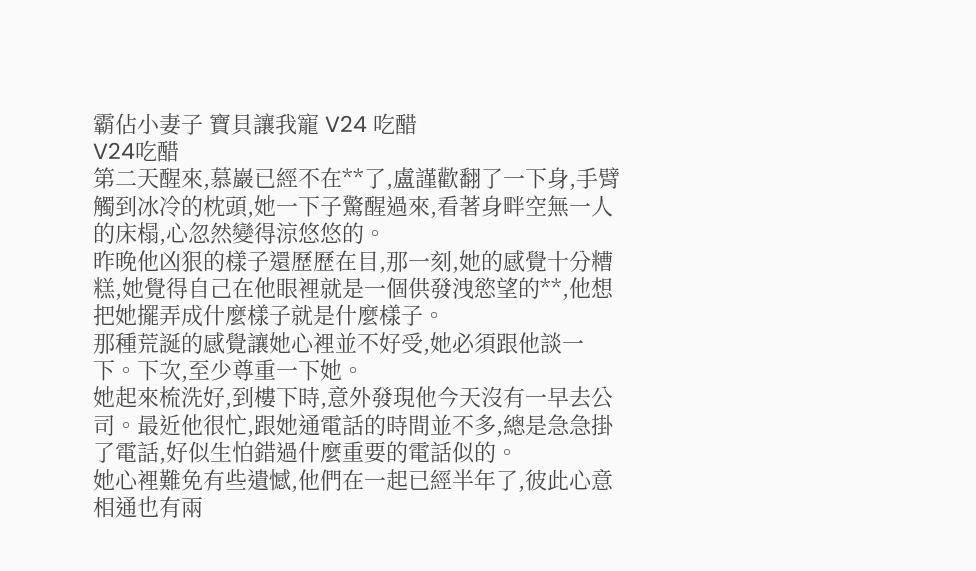霸佔小妻子 寶貝讓我寵 V24 吃醋
V24吃醋
第二天醒來,慕巖已經不在**了,盧謹歡翻了一下身,手臂觸到冰冷的枕頭,她一下子驚醒過來,看著身畔空無一人的床榻,心忽然變得涼悠悠的。
昨晚他凶狠的樣子還歷歷在目,那一刻,她的感覺十分糟糕,她覺得自己在他眼裡就是一個供發洩慾望的**,他想把她擺弄成什麼樣子就是什麼樣子。
那種荒誕的感覺讓她心裡並不好受,她必須跟他談一下。下次,至少尊重一下她。
她起來梳洗好,到樓下時,意外發現他今天沒有一早去公司。最近他很忙,跟她通電話的時間並不多,總是急急掛了電話,好似生怕錯過什麼重要的電話似的。
她心裡難免有些遺憾,他們在一起已經半年了,彼此心意相通也有兩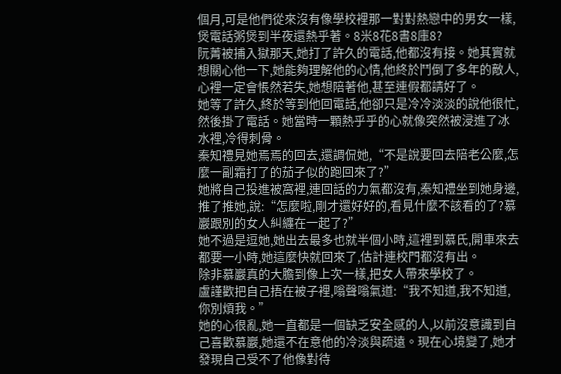個月,可是他們從來沒有像學校裡那一對對熱戀中的男女一樣,煲電話粥煲到半夜還熱乎著。8米8花8書8庫8?
阮菁被捕入獄那天,她打了許久的電話,他都沒有接。她其實就想關心他一下,她能夠理解他的心情,他終於鬥倒了多年的敵人,心裡一定會悵然若失,她想陪著他,甚至連假都請好了。
她等了許久,終於等到他回電話,他卻只是冷冷淡淡的說他很忙,然後掛了電話。她當時一顆熱乎乎的心就像突然被浸進了冰水裡,冷得刺骨。
秦知禮見她焉焉的回去,還調侃她,“不是說要回去陪老公麼,怎麼一副霜打了的茄子似的跑回來了?”
她將自己投進被窩裡,連回話的力氣都沒有,秦知禮坐到她身邊,推了推她,說:“怎麼啦,剛才還好好的,看見什麼不該看的了?慕巖跟別的女人糾纏在一起了?”
她不過是逗她,她出去最多也就半個小時,這裡到慕氏,開車來去都要一小時,她這麼快就回來了,估計連校門都沒有出。
除非慕巖真的大膽到像上次一樣,把女人帶來學校了。
盧謹歡把自己捂在被子裡,嗡聲嗡氣道:“我不知道,我不知道,你別煩我。”
她的心很亂,她一直都是一個缺乏安全感的人,以前沒意識到自己喜歡慕巖,她還不在意他的冷淡與疏遠。現在心境變了,她才發現自己受不了他像對待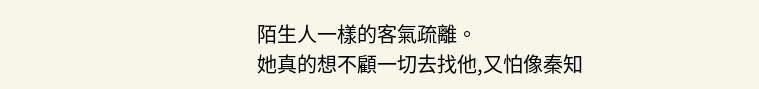陌生人一樣的客氣疏離。
她真的想不顧一切去找他,又怕像秦知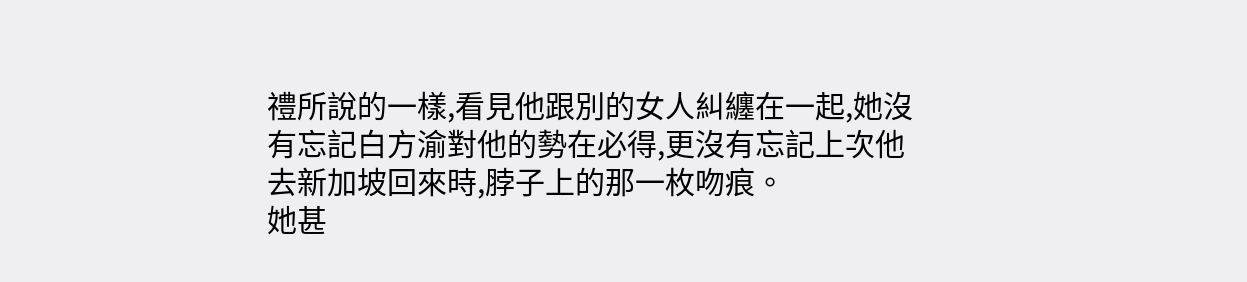禮所說的一樣,看見他跟別的女人糾纏在一起,她沒有忘記白方渝對他的勢在必得,更沒有忘記上次他去新加坡回來時,脖子上的那一枚吻痕。
她甚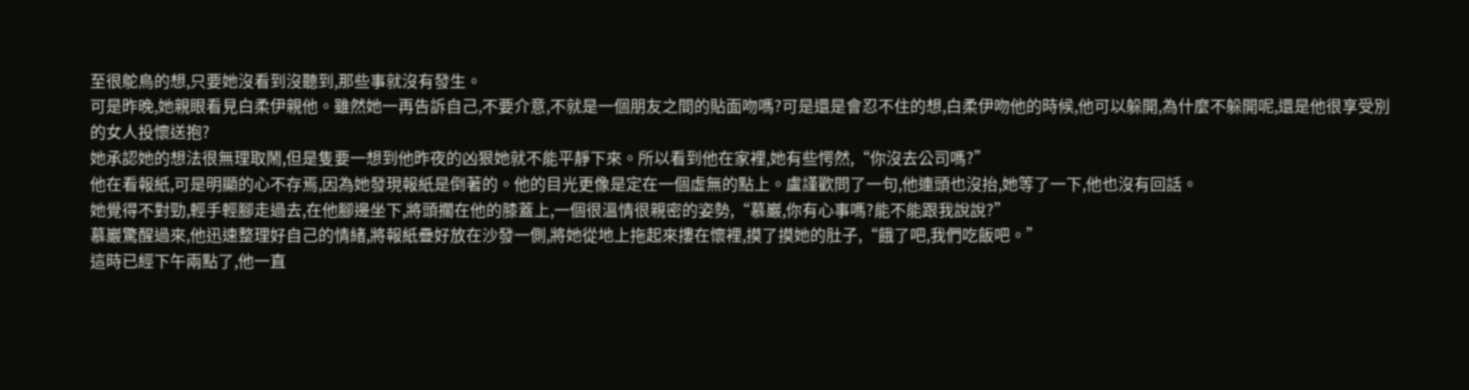至很鴕鳥的想,只要她沒看到沒聽到,那些事就沒有發生。
可是昨晚,她親眼看見白柔伊親他。雖然她一再告訴自己,不要介意,不就是一個朋友之間的貼面吻嗎?可是還是會忍不住的想,白柔伊吻他的時候,他可以躲開,為什麼不躲開呢,還是他很享受別的女人投懷送抱?
她承認她的想法很無理取鬧,但是隻要一想到他昨夜的凶狠她就不能平靜下來。所以看到他在家裡,她有些愕然,“你沒去公司嗎?”
他在看報紙,可是明顯的心不存焉,因為她發現報紙是倒著的。他的目光更像是定在一個虛無的點上。盧謹歡問了一句,他連頭也沒抬,她等了一下,他也沒有回話。
她覺得不對勁,輕手輕腳走過去,在他腳邊坐下,將頭擱在他的膝蓋上,一個很溫情很親密的姿勢,“慕巖,你有心事嗎?能不能跟我說說?”
慕巖驚醒過來,他迅速整理好自己的情緒,將報紙疊好放在沙發一側,將她從地上拖起來摟在懷裡,摸了摸她的肚子,“餓了吧,我們吃飯吧。”
這時已經下午兩點了,他一直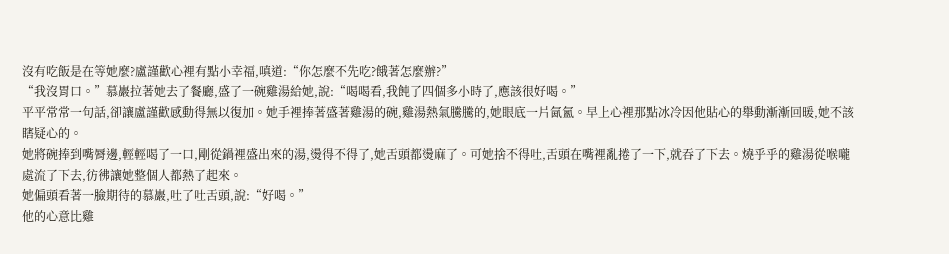沒有吃飯是在等她麼?盧謹歡心裡有點小幸福,嗔道:“你怎麼不先吃?餓著怎麼辦?”
“我沒胃口。”慕巖拉著她去了餐廳,盛了一碗雞湯給她,說:“喝喝看,我飩了四個多小時了,應該很好喝。”
平平常常一句話,卻讓盧謹歡感動得無以復加。她手裡捧著盛著雞湯的碗,雞湯熱氣騰騰的,她眼底一片氤氳。早上心裡那點冰冷因他貼心的舉動漸漸回暖,她不該瞎疑心的。
她將碗捧到嘴脣邊,輕輕喝了一口,剛從鍋裡盛出來的湯,燙得不得了,她舌頭都燙麻了。可她捨不得吐,舌頭在嘴裡亂捲了一下,就吞了下去。燒乎乎的雞湯從喉嚨處流了下去,彷彿讓她整個人都熱了起來。
她偏頭看著一臉期待的慕巖,吐了吐舌頭,說:“好喝。”
他的心意比雞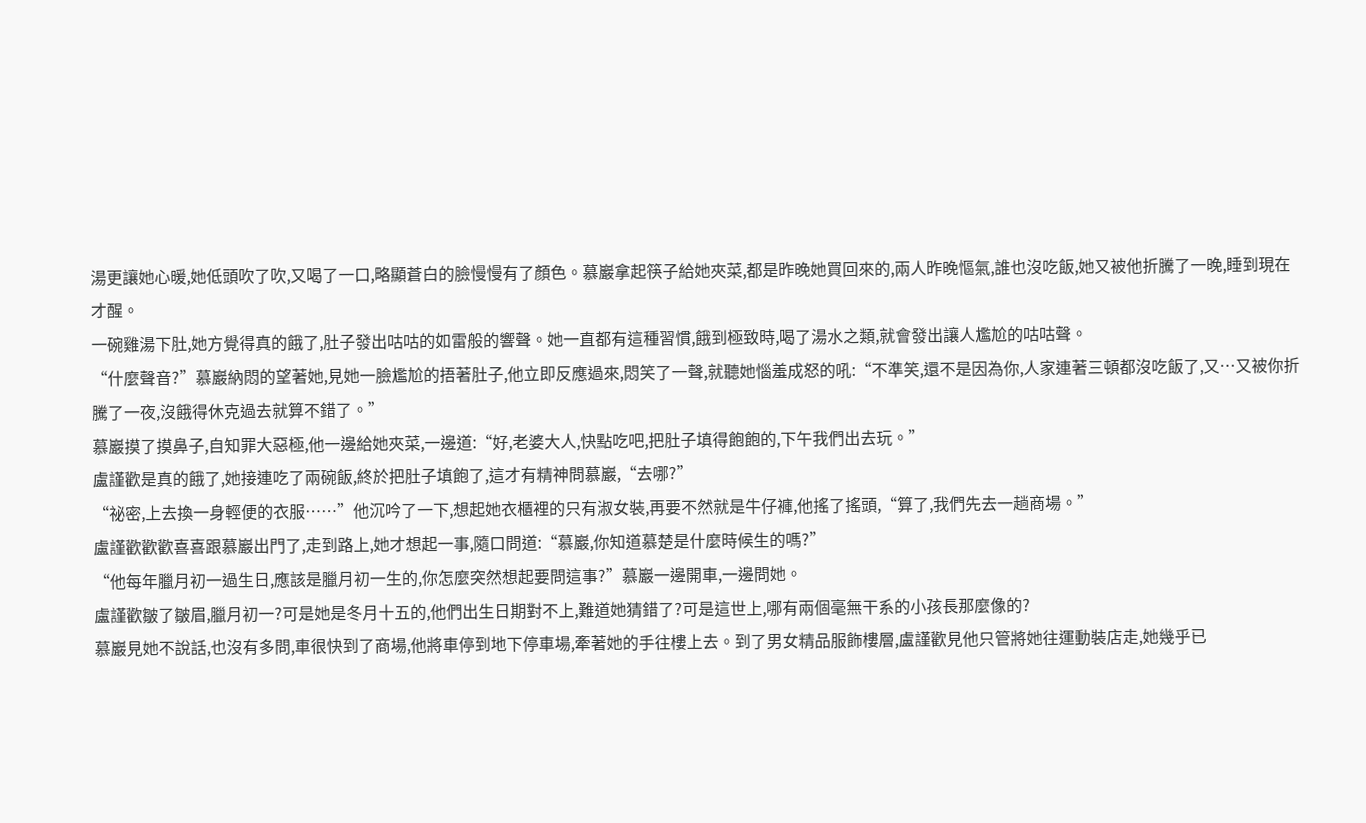湯更讓她心暖,她低頭吹了吹,又喝了一口,略顯蒼白的臉慢慢有了顏色。慕巖拿起筷子給她夾菜,都是昨晚她買回來的,兩人昨晚慪氣,誰也沒吃飯,她又被他折騰了一晚,睡到現在才醒。
一碗雞湯下肚,她方覺得真的餓了,肚子發出咕咕的如雷般的響聲。她一直都有這種習慣,餓到極致時,喝了湯水之類,就會發出讓人尷尬的咕咕聲。
“什麼聲音?”慕巖納悶的望著她,見她一臉尷尬的捂著肚子,他立即反應過來,悶笑了一聲,就聽她惱羞成怒的吼:“不準笑,還不是因為你,人家連著三頓都沒吃飯了,又…又被你折騰了一夜,沒餓得休克過去就算不錯了。”
慕巖摸了摸鼻子,自知罪大惡極,他一邊給她夾菜,一邊道:“好,老婆大人,快點吃吧,把肚子填得飽飽的,下午我們出去玩。”
盧謹歡是真的餓了,她接連吃了兩碗飯,終於把肚子填飽了,這才有精神問慕巖,“去哪?”
“祕密,上去換一身輕便的衣服……”他沉吟了一下,想起她衣櫃裡的只有淑女裝,再要不然就是牛仔褲,他搖了搖頭,“算了,我們先去一趟商場。”
盧謹歡歡歡喜喜跟慕巖出門了,走到路上,她才想起一事,隨口問道:“慕巖,你知道慕楚是什麼時候生的嗎?”
“他每年臘月初一過生日,應該是臘月初一生的,你怎麼突然想起要問這事?”慕巖一邊開車,一邊問她。
盧謹歡皺了皺眉,臘月初一?可是她是冬月十五的,他們出生日期對不上,難道她猜錯了?可是這世上,哪有兩個毫無干系的小孩長那麼像的?
慕巖見她不說話,也沒有多問,車很快到了商場,他將車停到地下停車場,牽著她的手往樓上去。到了男女精品服飾樓層,盧謹歡見他只管將她往運動裝店走,她幾乎已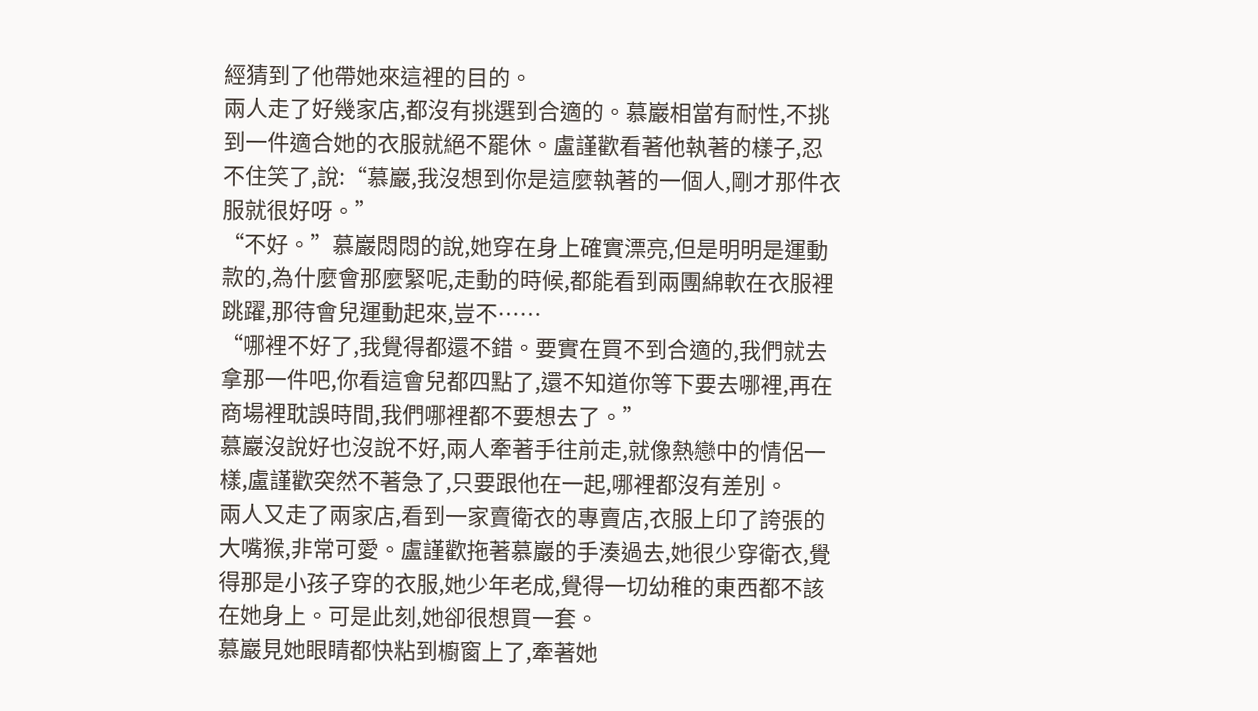經猜到了他帶她來這裡的目的。
兩人走了好幾家店,都沒有挑選到合適的。慕巖相當有耐性,不挑到一件適合她的衣服就絕不罷休。盧謹歡看著他執著的樣子,忍不住笑了,說:“慕巖,我沒想到你是這麼執著的一個人,剛才那件衣服就很好呀。”
“不好。”慕巖悶悶的說,她穿在身上確實漂亮,但是明明是運動款的,為什麼會那麼緊呢,走動的時候,都能看到兩團綿軟在衣服裡跳躍,那待會兒運動起來,豈不……
“哪裡不好了,我覺得都還不錯。要實在買不到合適的,我們就去拿那一件吧,你看這會兒都四點了,還不知道你等下要去哪裡,再在商場裡耽誤時間,我們哪裡都不要想去了。”
慕巖沒說好也沒說不好,兩人牽著手往前走,就像熱戀中的情侶一樣,盧謹歡突然不著急了,只要跟他在一起,哪裡都沒有差別。
兩人又走了兩家店,看到一家賣衛衣的專賣店,衣服上印了誇張的大嘴猴,非常可愛。盧謹歡拖著慕巖的手湊過去,她很少穿衛衣,覺得那是小孩子穿的衣服,她少年老成,覺得一切幼稚的東西都不該在她身上。可是此刻,她卻很想買一套。
慕巖見她眼睛都快粘到櫥窗上了,牽著她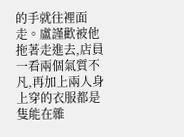的手就往裡面走。盧謹歡被他拖著走進去,店員一看兩個氣質不凡,再加上兩人身上穿的衣服都是隻能在雜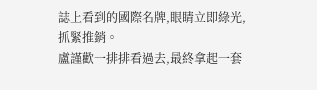誌上看到的國際名牌,眼睛立即綠光,抓緊推銷。
盧謹歡一排排看過去,最終拿起一套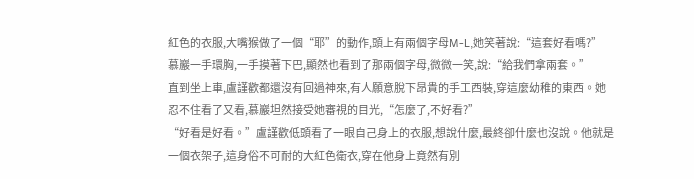紅色的衣服,大嘴猴做了一個“耶”的動作,頭上有兩個字母M-L,她笑著說:“這套好看嗎?”
慕巖一手環胸,一手摸著下巴,顯然也看到了那兩個字母,微微一笑,說:“給我們拿兩套。”
直到坐上車,盧謹歡都還沒有回過神來,有人願意脫下昂貴的手工西裝,穿這麼幼稚的東西。她忍不住看了又看,慕巖坦然接受她審視的目光,“怎麼了,不好看?”
“好看是好看。”盧謹歡低頭看了一眼自己身上的衣服,想說什麼,最終卻什麼也沒說。他就是一個衣架子,這身俗不可耐的大紅色衛衣,穿在他身上竟然有別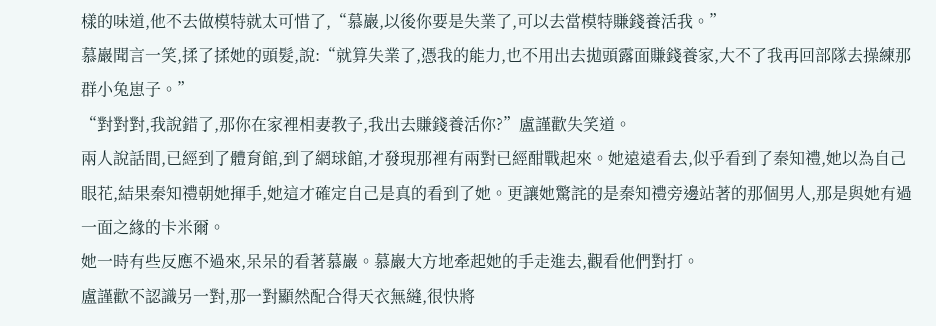樣的味道,他不去做模特就太可惜了,“慕巖,以後你要是失業了,可以去當模特賺錢養活我。”
慕巖聞言一笑,揉了揉她的頭髮,說:“就算失業了,憑我的能力,也不用出去拋頭露面賺錢養家,大不了我再回部隊去操練那群小兔崽子。”
“對對對,我說錯了,那你在家裡相妻教子,我出去賺錢養活你?”盧謹歡失笑道。
兩人說話間,已經到了體育館,到了網球館,才發現那裡有兩對已經酣戰起來。她遠遠看去,似乎看到了秦知禮,她以為自己眼花,結果秦知禮朝她揮手,她這才確定自己是真的看到了她。更讓她驚詫的是秦知禮旁邊站著的那個男人,那是與她有過一面之緣的卡米爾。
她一時有些反應不過來,呆呆的看著慕巖。慕巖大方地牽起她的手走進去,觀看他們對打。
盧謹歡不認識另一對,那一對顯然配合得天衣無縫,很快將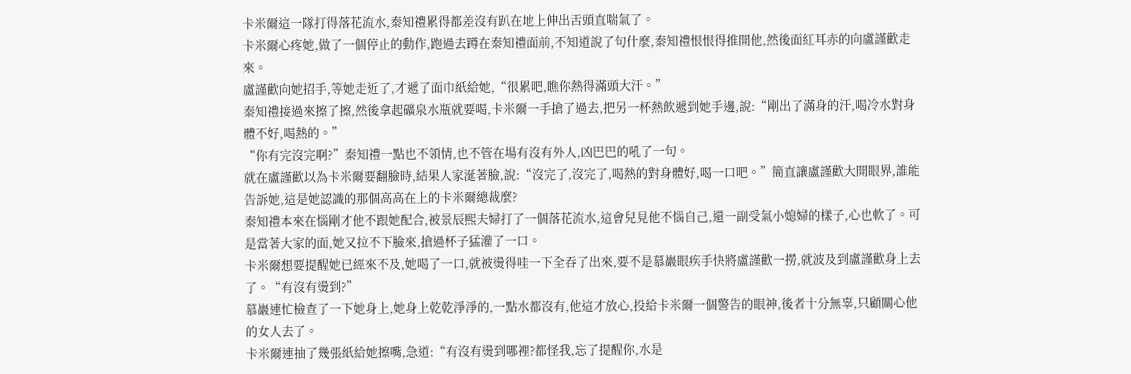卡米爾這一隊打得落花流水,秦知禮累得都差沒有趴在地上伸出舌頭直喘氣了。
卡米爾心疼她,做了一個停止的動作,跑過去蹲在秦知禮面前,不知道說了句什麼,秦知禮恨恨得推開他,然後面紅耳赤的向盧謹歡走來。
盧謹歡向她招手,等她走近了,才遞了面巾紙給她,“很累吧,瞧你熱得滿頭大汗。”
秦知禮接過來擦了擦,然後拿起礦泉水瓶就要喝,卡米爾一手搶了過去,把另一杯熱飲遞到她手邊,說:“剛出了滿身的汗,喝冷水對身體不好,喝熱的。”
“你有完沒完啊?”秦知禮一點也不領情,也不管在場有沒有外人,凶巴巴的吼了一句。
就在盧謹歡以為卡米爾要翻臉時,結果人家涎著臉,說:“沒完了,沒完了,喝熱的對身體好,喝一口吧。”簡直讓盧謹歡大開眼界,誰能告訴她,這是她認識的那個高高在上的卡米爾總裁麼?
秦知禮本來在惱剛才他不跟她配合,被景辰熙夫婦打了一個落花流水,這會兒見他不惱自己,還一副受氣小媳婦的樣子,心也軟了。可是當著大家的面,她又拉不下臉來,搶過杯子猛灌了一口。
卡米爾想要提醒她已經來不及,她喝了一口,就被燙得哇一下全吞了出來,要不是慕巖眼疾手快將盧謹歡一撈,就波及到盧謹歡身上去了。“有沒有燙到?”
慕巖連忙檢查了一下她身上,她身上乾乾淨淨的,一點水都沒有,他這才放心,投給卡米爾一個警告的眼神,後者十分無辜,只顧關心他的女人去了。
卡米爾連抽了幾張紙給她擦嘴,急道:“有沒有燙到哪裡?都怪我,忘了提醒你,水是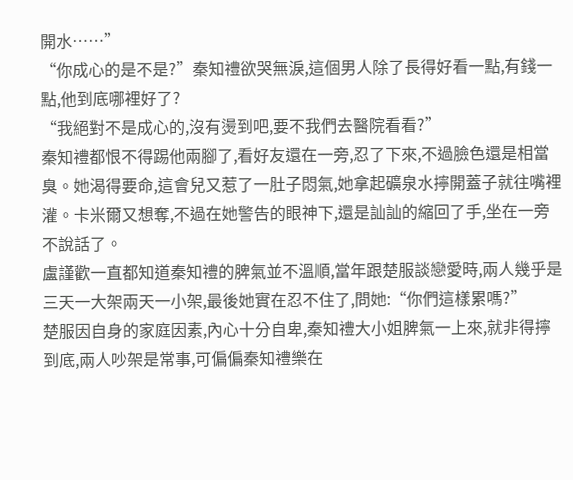開水……”
“你成心的是不是?”秦知禮欲哭無淚,這個男人除了長得好看一點,有錢一點,他到底哪裡好了?
“我絕對不是成心的,沒有燙到吧,要不我們去醫院看看?”
秦知禮都恨不得踢他兩腳了,看好友還在一旁,忍了下來,不過臉色還是相當臭。她渴得要命,這會兒又惹了一肚子悶氣,她拿起礦泉水擰開蓋子就往嘴裡灌。卡米爾又想奪,不過在她警告的眼神下,還是訕訕的縮回了手,坐在一旁不說話了。
盧謹歡一直都知道秦知禮的脾氣並不溫順,當年跟楚服談戀愛時,兩人幾乎是三天一大架兩天一小架,最後她實在忍不住了,問她:“你們這樣累嗎?”
楚服因自身的家庭因素,內心十分自卑,秦知禮大小姐脾氣一上來,就非得擰到底,兩人吵架是常事,可偏偏秦知禮樂在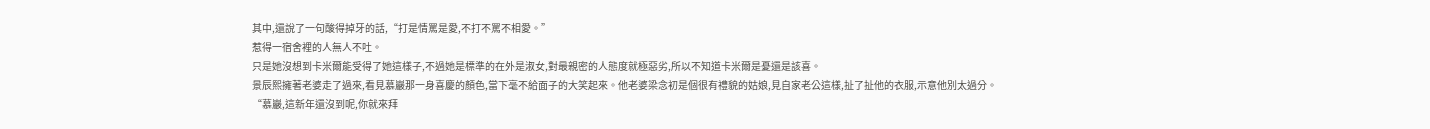其中,還說了一句酸得掉牙的話,“打是情罵是愛,不打不罵不相愛。”
惹得一宿舍裡的人無人不吐。
只是她沒想到卡米爾能受得了她這樣子,不過她是標準的在外是淑女,對最親密的人態度就極惡劣,所以不知道卡米爾是憂還是該喜。
景辰熙擁著老婆走了過來,看見慕巖那一身喜慶的顏色,當下毫不給面子的大笑起來。他老婆梁念初是個很有禮貌的姑娘,見自家老公這樣,扯了扯他的衣服,示意他別太過分。
“慕巖,這新年還沒到呢,你就來拜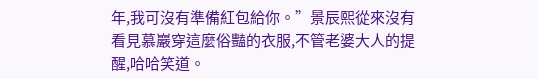年,我可沒有準備紅包給你。”景辰熙從來沒有看見慕巖穿這麼俗豔的衣服,不管老婆大人的提醒,哈哈笑道。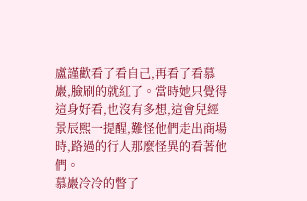盧謹歡看了看自己,再看了看慕巖,臉刷的就紅了。當時她只覺得這身好看,也沒有多想,這會兒經景辰熙一提醒,難怪他們走出商場時,路過的行人那麼怪異的看著他們。
慕巖冷冷的瞥了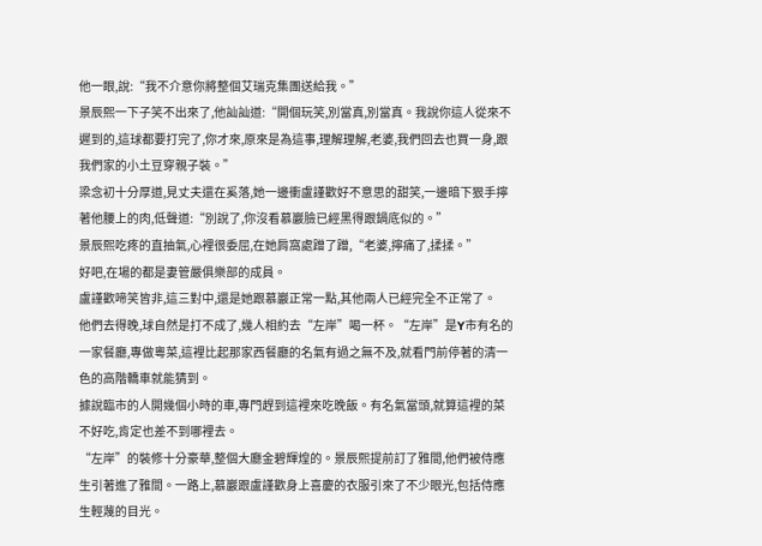他一眼,說:“我不介意你將整個艾瑞克集團送給我。”
景辰熙一下子笑不出來了,他訕訕道:“開個玩笑,別當真,別當真。我說你這人從來不遲到的,這球都要打完了,你才來,原來是為這事,理解理解,老婆,我們回去也買一身,跟我們家的小土豆穿親子裝。”
梁念初十分厚道,見丈夫還在奚落,她一邊衝盧謹歡好不意思的甜笑,一邊暗下狠手擰著他腰上的肉,低聲道:“別說了,你沒看慕巖臉已經黑得跟鍋底似的。”
景辰熙吃疼的直抽氣,心裡很委屈,在她肩窩處蹭了蹭,“老婆,擰痛了,揉揉。”
好吧,在場的都是妻管嚴俱樂部的成員。
盧謹歡啼笑皆非,這三對中,還是她跟慕巖正常一點,其他兩人已經完全不正常了。
他們去得晚,球自然是打不成了,幾人相約去“左岸”喝一杯。“左岸”是Y市有名的一家餐廳,專做粵菜,這裡比起那家西餐廳的名氣有過之無不及,就看門前停著的清一色的高階轎車就能猜到。
據說臨市的人開幾個小時的車,專門趕到這裡來吃晚飯。有名氣當頭,就算這裡的菜不好吃,肯定也差不到哪裡去。
“左岸”的裝修十分豪華,整個大廳金碧輝煌的。景辰熙提前訂了雅間,他們被侍應生引著進了雅間。一路上,慕巖跟盧謹歡身上喜慶的衣服引來了不少眼光,包括侍應生輕蔑的目光。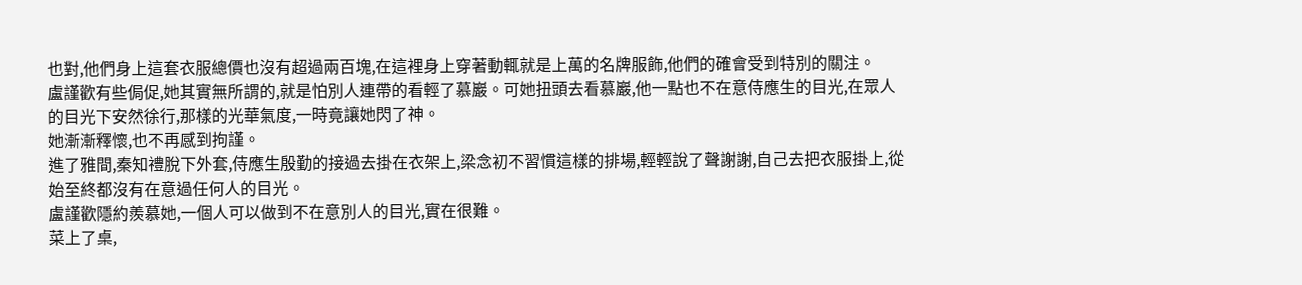也對,他們身上這套衣服總價也沒有超過兩百塊,在這裡身上穿著動輒就是上萬的名牌服飾,他們的確會受到特別的關注。
盧謹歡有些侷促,她其實無所謂的,就是怕別人連帶的看輕了慕巖。可她扭頭去看慕巖,他一點也不在意侍應生的目光,在眾人的目光下安然徐行,那樣的光華氣度,一時竟讓她閃了神。
她漸漸釋懷,也不再感到拘謹。
進了雅間,秦知禮脫下外套,侍應生殷勤的接過去掛在衣架上,梁念初不習慣這樣的排場,輕輕說了聲謝謝,自己去把衣服掛上,從始至終都沒有在意過任何人的目光。
盧謹歡隱約羨慕她,一個人可以做到不在意別人的目光,實在很難。
菜上了桌,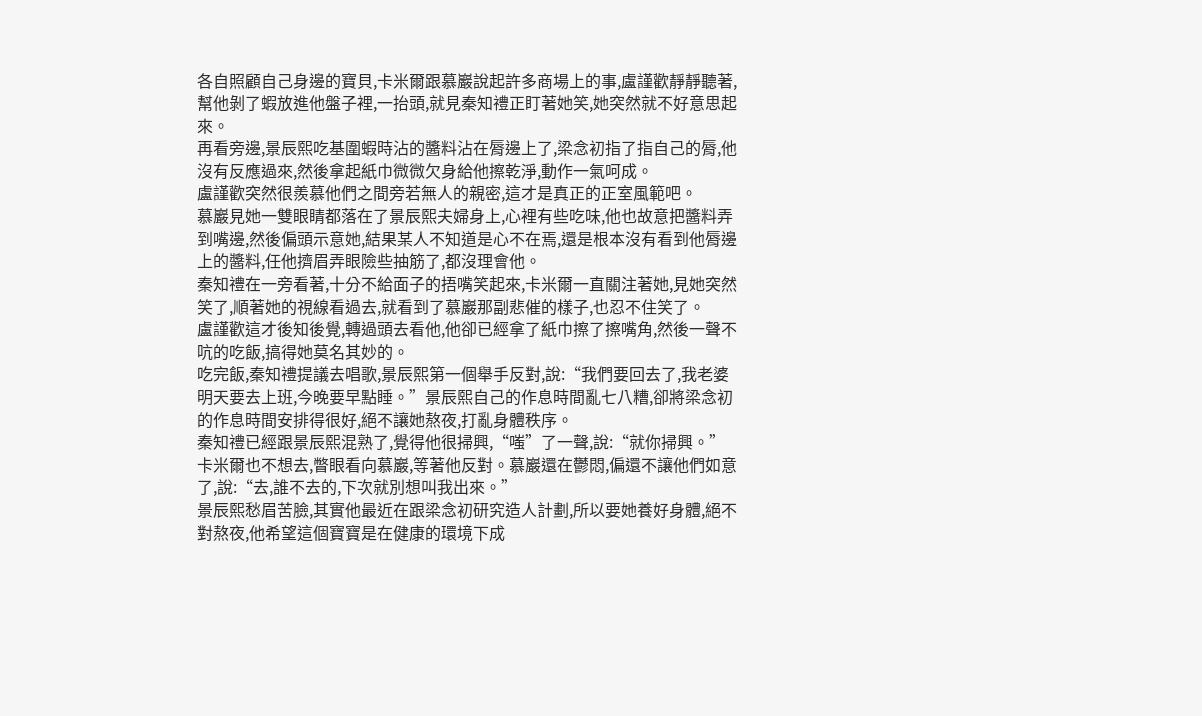各自照顧自己身邊的寶貝,卡米爾跟慕巖說起許多商場上的事,盧謹歡靜靜聽著,幫他剝了蝦放進他盤子裡,一抬頭,就見秦知禮正盯著她笑,她突然就不好意思起來。
再看旁邊,景辰熙吃基圍蝦時沾的醬料沾在脣邊上了,梁念初指了指自己的脣,他沒有反應過來,然後拿起紙巾微微欠身給他擦乾淨,動作一氣呵成。
盧謹歡突然很羨慕他們之間旁若無人的親密,這才是真正的正室風範吧。
慕巖見她一雙眼睛都落在了景辰熙夫婦身上,心裡有些吃味,他也故意把醬料弄到嘴邊,然後偏頭示意她,結果某人不知道是心不在焉,還是根本沒有看到他脣邊上的醬料,任他擠眉弄眼險些抽筋了,都沒理會他。
秦知禮在一旁看著,十分不給面子的捂嘴笑起來,卡米爾一直關注著她,見她突然笑了,順著她的視線看過去,就看到了慕巖那副悲催的樣子,也忍不住笑了。
盧謹歡這才後知後覺,轉過頭去看他,他卻已經拿了紙巾擦了擦嘴角,然後一聲不吭的吃飯,搞得她莫名其妙的。
吃完飯,秦知禮提議去唱歌,景辰熙第一個舉手反對,說:“我們要回去了,我老婆明天要去上班,今晚要早點睡。”景辰熙自己的作息時間亂七八糟,卻將梁念初的作息時間安排得很好,絕不讓她熬夜,打亂身體秩序。
秦知禮已經跟景辰熙混熟了,覺得他很掃興,“嗤”了一聲,說:“就你掃興。”
卡米爾也不想去,瞥眼看向慕巖,等著他反對。慕巖還在鬱悶,偏還不讓他們如意了,說:“去,誰不去的,下次就別想叫我出來。”
景辰熙愁眉苦臉,其實他最近在跟梁念初研究造人計劃,所以要她養好身體,絕不對熬夜,他希望這個寶寶是在健康的環境下成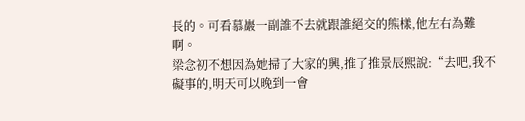長的。可看慕巖一副誰不去就跟誰絕交的熊樣,他左右為難啊。
梁念初不想因為她掃了大家的興,推了推景辰熙說:“去吧,我不礙事的,明天可以晚到一會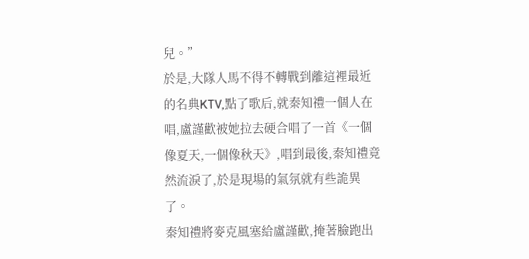兒。”
於是,大隊人馬不得不轉戰到離這裡最近的名典KTV,點了歌后,就秦知禮一個人在唱,盧謹歡被她拉去硬合唱了一首《一個像夏天,一個像秋天》,唱到最後,秦知禮竟然流淚了,於是現場的氣氛就有些詭異了。
秦知禮將麥克風塞給盧謹歡,掩著臉跑出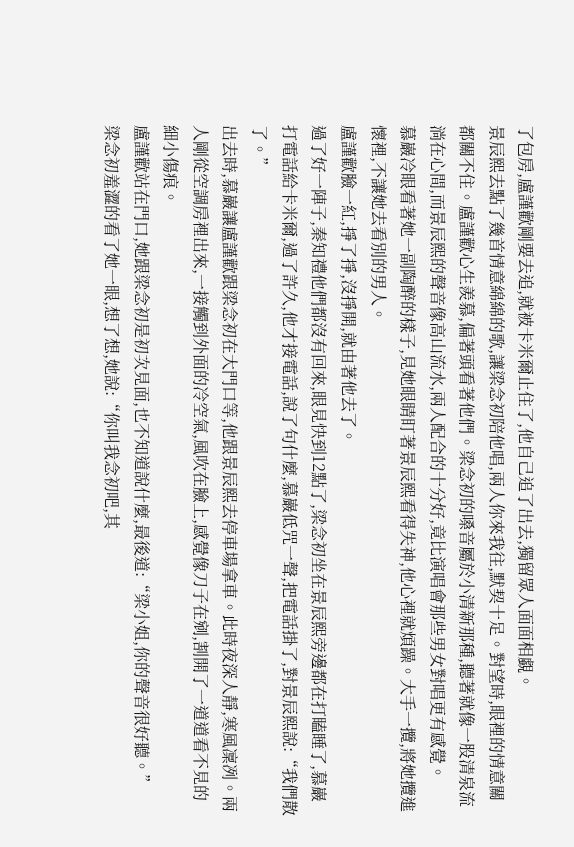了包房,盧謹歡剛要去追,就被卡米爾止住了,他自己追了出去,獨留眾人面面相覷。
景辰熙去點了幾首情意綿綿的歌,讓梁念初陪他唱,兩人你來我往,默契十足。對望時,眼裡的情意關都關不住。盧謹歡心生羨慕,偏著頭看著他們。梁念初的嗓音屬於小清新那種,聽著就像一股清泉流淌在心間,而景辰熙的聲音像高山流水,兩人配合的十分好,竟比演唱會那些男女對唱更有感覺。
慕巖冷眼看著她一副陶醉的樣子,見她眼睛盯著景辰熙看得失神,他心裡就煩躁。大手一攬,將她攬進懷裡,不讓她去看別的男人。
盧謹歡臉一紅,掙了掙,沒掙開,就由著他去了。
過了好一陣子,秦知禮他們都沒有回來,眼見快到12點了,梁念初坐在景辰熙旁邊都在打瞌睡了,慕巖打電話給卡米爾,過了許久,他才接電話,說了句什麼,慕巖低咒一聲,把電話掛了,對景辰熙說:“我們散了。”
出去時,慕巖讓盧謹歡跟梁念初在大門口等,他跟景辰熙去停車場拿車。此時夜深人靜,寒風凜冽。兩人剛從空調房裡出來,一接觸到外面的冷空氣,風吹在臉上,感覺像刀子在剜,割開了一道道看不見的細小傷痕。
盧謹歡站在門口,她跟梁念初是初次見面,也不知道說什麼,最後道:“梁小姐,你的聲音很好聽。”
梁念初羞澀的看了她一眼,想了想,她說:“你叫我念初吧,其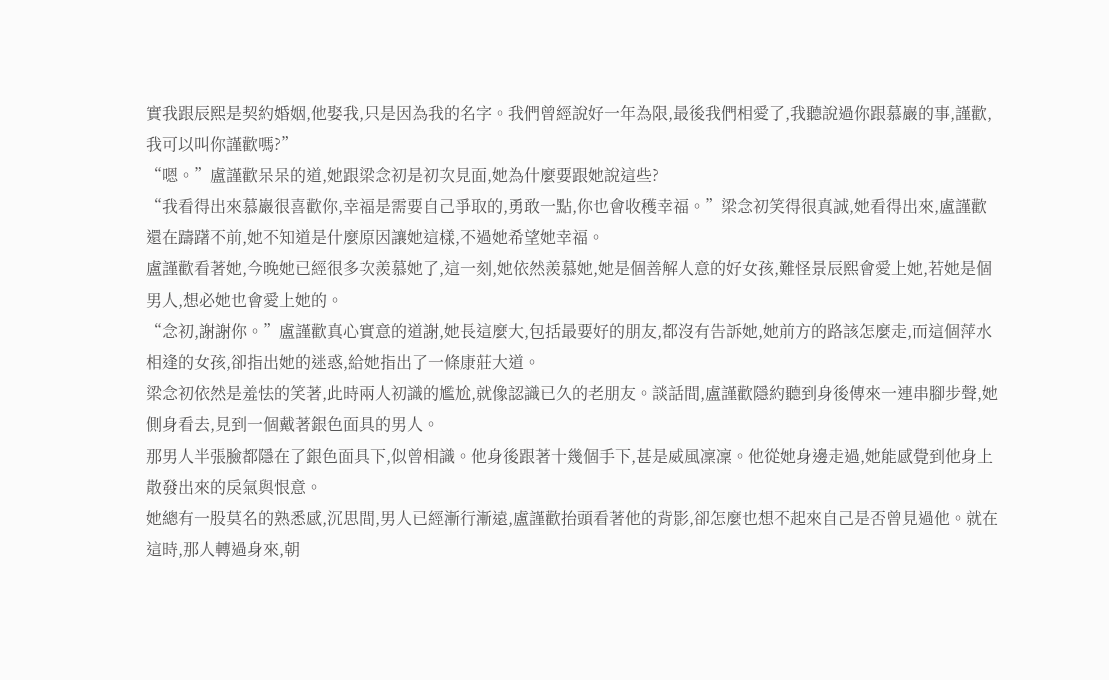實我跟辰熙是契約婚姻,他娶我,只是因為我的名字。我們曾經說好一年為限,最後我們相愛了,我聽說過你跟慕巖的事,謹歡,我可以叫你謹歡嗎?”
“嗯。”盧謹歡呆呆的道,她跟梁念初是初次見面,她為什麼要跟她說這些?
“我看得出來慕巖很喜歡你,幸福是需要自己爭取的,勇敢一點,你也會收穫幸福。”梁念初笑得很真誠,她看得出來,盧謹歡還在躊躇不前,她不知道是什麼原因讓她這樣,不過她希望她幸福。
盧謹歡看著她,今晚她已經很多次羨慕她了,這一刻,她依然羨慕她,她是個善解人意的好女孩,難怪景辰熙會愛上她,若她是個男人,想必她也會愛上她的。
“念初,謝謝你。”盧謹歡真心實意的道謝,她長這麼大,包括最要好的朋友,都沒有告訴她,她前方的路該怎麼走,而這個萍水相逢的女孩,卻指出她的迷惑,給她指出了一條康莊大道。
梁念初依然是羞怯的笑著,此時兩人初識的尷尬,就像認識已久的老朋友。談話間,盧謹歡隱約聽到身後傳來一連串腳步聲,她側身看去,見到一個戴著銀色面具的男人。
那男人半張臉都隱在了銀色面具下,似曾相識。他身後跟著十幾個手下,甚是威風凜凜。他從她身邊走過,她能感覺到他身上散發出來的戾氣與恨意。
她總有一股莫名的熟悉感,沉思間,男人已經漸行漸遠,盧謹歡抬頭看著他的背影,卻怎麼也想不起來自己是否曾見過他。就在這時,那人轉過身來,朝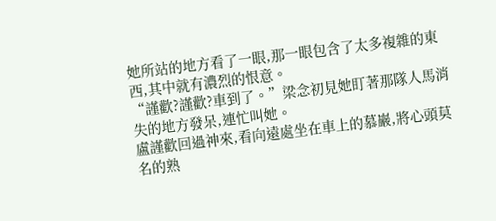她所站的地方看了一眼,那一眼包含了太多複雜的東西,其中就有濃烈的恨意。
“謹歡?謹歡?車到了。”梁念初見她盯著那隊人馬消失的地方發呆,連忙叫她。
盧謹歡回過神來,看向遠處坐在車上的慕巖,將心頭莫名的熟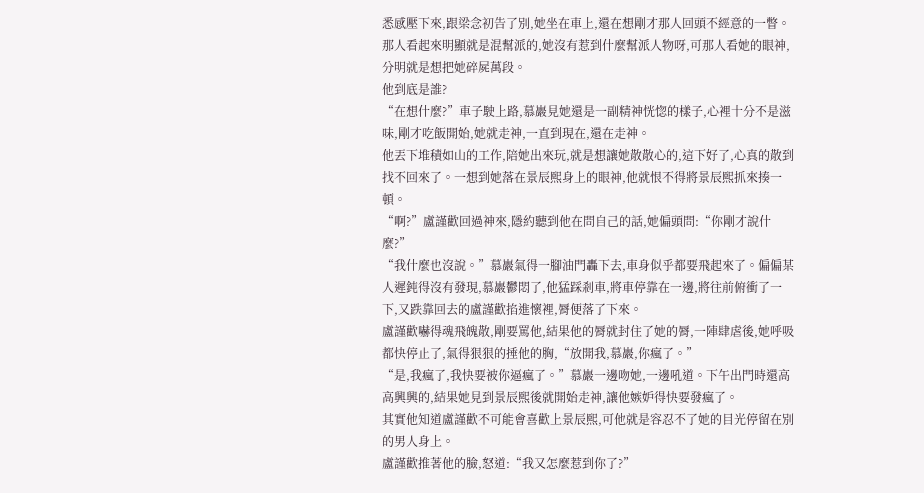悉感壓下來,跟梁念初告了別,她坐在車上,還在想剛才那人回頭不經意的一瞥。
那人看起來明顯就是混幫派的,她沒有惹到什麼幫派人物呀,可那人看她的眼神,分明就是想把她碎屍萬段。
他到底是誰?
“在想什麼?”車子駛上路,慕巖見她還是一副精神恍惚的樣子,心裡十分不是滋味,剛才吃飯開始,她就走神,一直到現在,還在走神。
他丟下堆積如山的工作,陪她出來玩,就是想讓她散散心的,這下好了,心真的散到找不回來了。一想到她落在景辰熙身上的眼神,他就恨不得將景辰熙抓來揍一頓。
“啊?”盧謹歡回過神來,隱約聽到他在問自己的話,她偏頭問:“你剛才說什麼?”
“我什麼也沒說。”慕巖氣得一腳油門轟下去,車身似乎都要飛起來了。偏偏某人遲鈍得沒有發現,慕巖鬱悶了,他猛踩剎車,將車停靠在一邊,將往前俯衝了一下,又跌靠回去的盧謹歡掐進懷裡,脣便落了下來。
盧謹歡嚇得魂飛魄散,剛要罵他,結果他的脣就封住了她的脣,一陣肆虐後,她呼吸都快停止了,氣得狠狠的捶他的胸,“放開我,慕巖,你瘋了。”
“是,我瘋了,我快要被你逼瘋了。”慕巖一邊吻她,一邊吼道。下午出門時還高高興興的,結果她見到景辰熙後就開始走神,讓他嫉妒得快要發瘋了。
其實他知道盧謹歡不可能會喜歡上景辰熙,可他就是容忍不了她的目光停留在別的男人身上。
盧謹歡推著他的臉,怒道:“我又怎麼惹到你了?”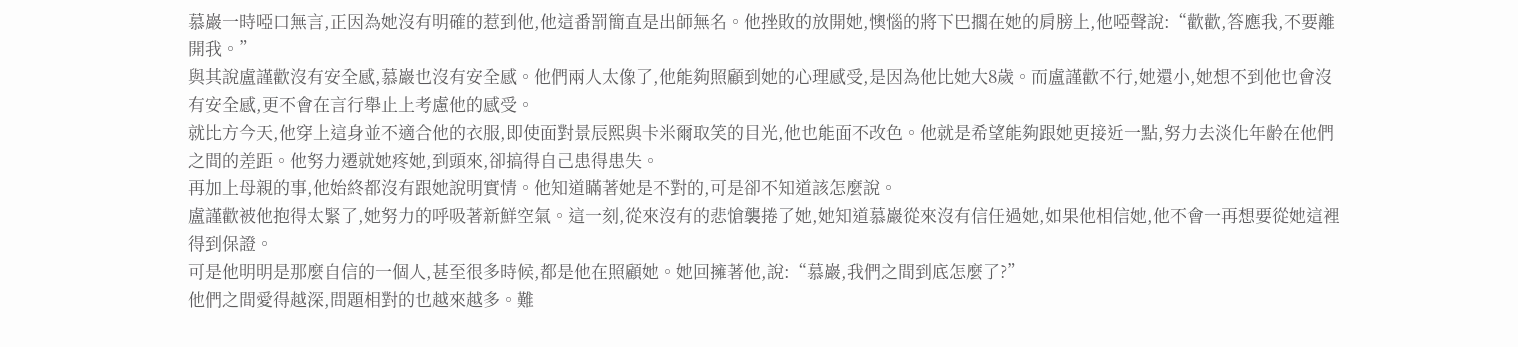慕巖一時啞口無言,正因為她沒有明確的惹到他,他這番罰簡直是出師無名。他挫敗的放開她,懊惱的將下巴擱在她的肩膀上,他啞聲說:“歡歡,答應我,不要離開我。”
與其說盧謹歡沒有安全感,慕巖也沒有安全感。他們兩人太像了,他能夠照顧到她的心理感受,是因為他比她大8歲。而盧謹歡不行,她還小,她想不到他也會沒有安全感,更不會在言行舉止上考慮他的感受。
就比方今天,他穿上這身並不適合他的衣服,即使面對景辰熙與卡米爾取笑的目光,他也能面不改色。他就是希望能夠跟她更接近一點,努力去淡化年齡在他們之間的差距。他努力遷就她疼她,到頭來,卻搞得自己患得患失。
再加上母親的事,他始終都沒有跟她說明實情。他知道瞞著她是不對的,可是卻不知道該怎麼說。
盧謹歡被他抱得太緊了,她努力的呼吸著新鮮空氣。這一刻,從來沒有的悲愴襲捲了她,她知道慕巖從來沒有信任過她,如果他相信她,他不會一再想要從她這裡得到保證。
可是他明明是那麼自信的一個人,甚至很多時候,都是他在照顧她。她回擁著他,說:“慕巖,我們之間到底怎麼了?”
他們之間愛得越深,問題相對的也越來越多。難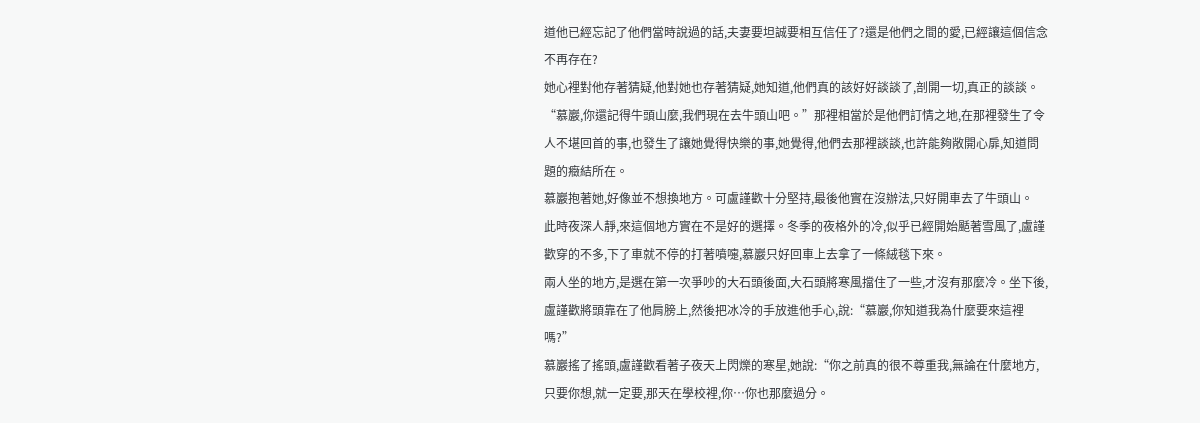道他已經忘記了他們當時說過的話,夫妻要坦誠要相互信任了?還是他們之間的愛,已經讓這個信念不再存在?
她心裡對他存著猜疑,他對她也存著猜疑,她知道,他們真的該好好談談了,剖開一切,真正的談談。
“慕巖,你還記得牛頭山麼,我們現在去牛頭山吧。”那裡相當於是他們訂情之地,在那裡發生了令人不堪回首的事,也發生了讓她覺得快樂的事,她覺得,他們去那裡談談,也許能夠敞開心扉,知道問題的癥結所在。
慕巖抱著她,好像並不想換地方。可盧謹歡十分堅持,最後他實在沒辦法,只好開車去了牛頭山。
此時夜深人靜,來這個地方實在不是好的選擇。冬季的夜格外的冷,似乎已經開始颳著雪風了,盧謹歡穿的不多,下了車就不停的打著噴嚏,慕巖只好回車上去拿了一條絨毯下來。
兩人坐的地方,是選在第一次爭吵的大石頭後面,大石頭將寒風擋住了一些,才沒有那麼冷。坐下後,盧謹歡將頭靠在了他肩膀上,然後把冰冷的手放進他手心,說:“慕巖,你知道我為什麼要來這裡嗎?”
慕巖搖了搖頭,盧謹歡看著子夜天上閃爍的寒星,她說:“你之前真的很不尊重我,無論在什麼地方,只要你想,就一定要,那天在學校裡,你…你也那麼過分。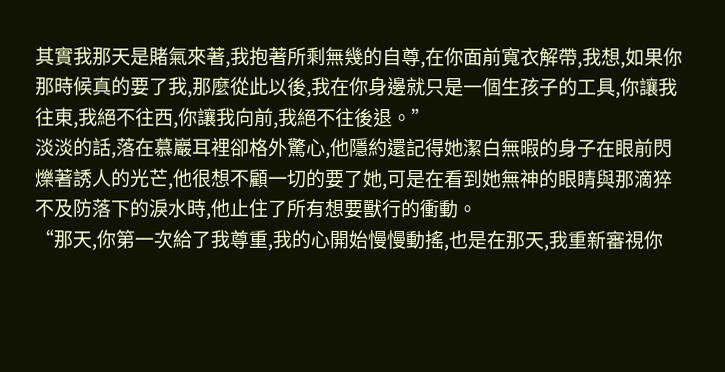其實我那天是賭氣來著,我抱著所剩無幾的自尊,在你面前寬衣解帶,我想,如果你那時候真的要了我,那麼從此以後,我在你身邊就只是一個生孩子的工具,你讓我往東,我絕不往西,你讓我向前,我絕不往後退。”
淡淡的話,落在慕巖耳裡卻格外驚心,他隱約還記得她潔白無暇的身子在眼前閃爍著誘人的光芒,他很想不顧一切的要了她,可是在看到她無神的眼睛與那滴猝不及防落下的淚水時,他止住了所有想要獸行的衝動。
“那天,你第一次給了我尊重,我的心開始慢慢動搖,也是在那天,我重新審視你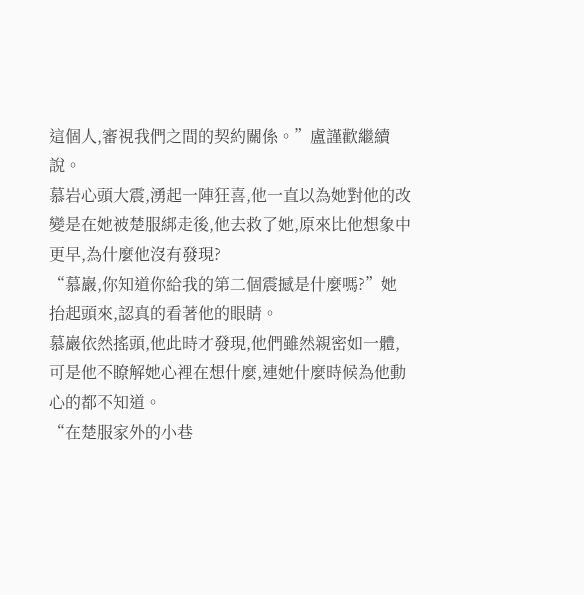這個人,審視我們之間的契約關係。”盧謹歡繼續說。
慕岩心頭大震,湧起一陣狂喜,他一直以為她對他的改變是在她被楚服綁走後,他去救了她,原來比他想象中更早,為什麼他沒有發現?
“慕巖,你知道你給我的第二個震撼是什麼嗎?”她抬起頭來,認真的看著他的眼睛。
慕巖依然搖頭,他此時才發現,他們雖然親密如一體,可是他不瞭解她心裡在想什麼,連她什麼時候為他動心的都不知道。
“在楚服家外的小巷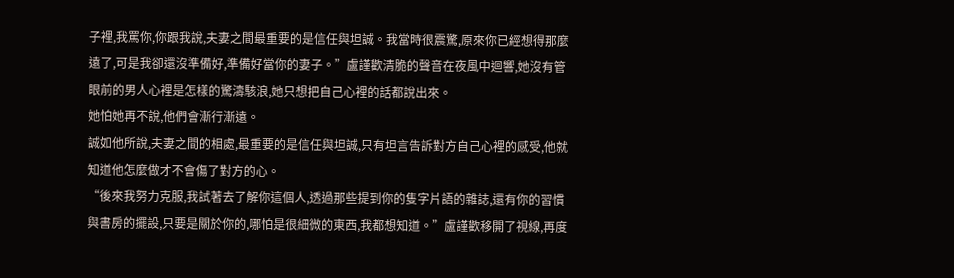子裡,我罵你,你跟我說,夫妻之間最重要的是信任與坦誠。我當時很震驚,原來你已經想得那麼遠了,可是我卻還沒準備好,準備好當你的妻子。”盧謹歡清脆的聲音在夜風中迴響,她沒有管眼前的男人心裡是怎樣的驚濤駭浪,她只想把自己心裡的話都說出來。
她怕她再不說,他們會漸行漸遠。
誠如他所說,夫妻之間的相處,最重要的是信任與坦誠,只有坦言告訴對方自己心裡的感受,他就知道他怎麼做才不會傷了對方的心。
“後來我努力克服,我試著去了解你這個人,透過那些提到你的隻字片語的雜誌,還有你的習慣與書房的擺設,只要是關於你的,哪怕是很細微的東西,我都想知道。”盧謹歡移開了視線,再度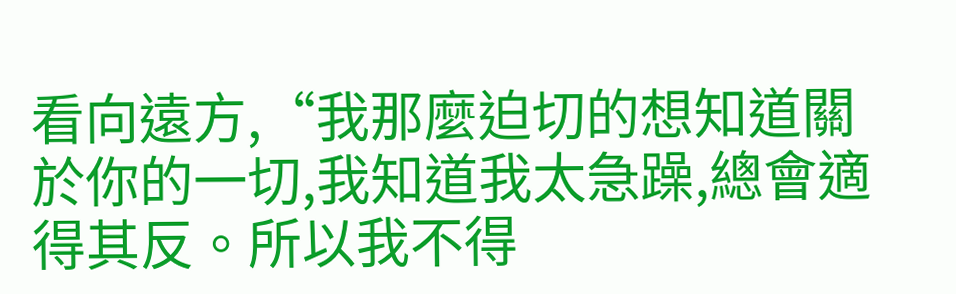看向遠方,“我那麼迫切的想知道關於你的一切,我知道我太急躁,總會適得其反。所以我不得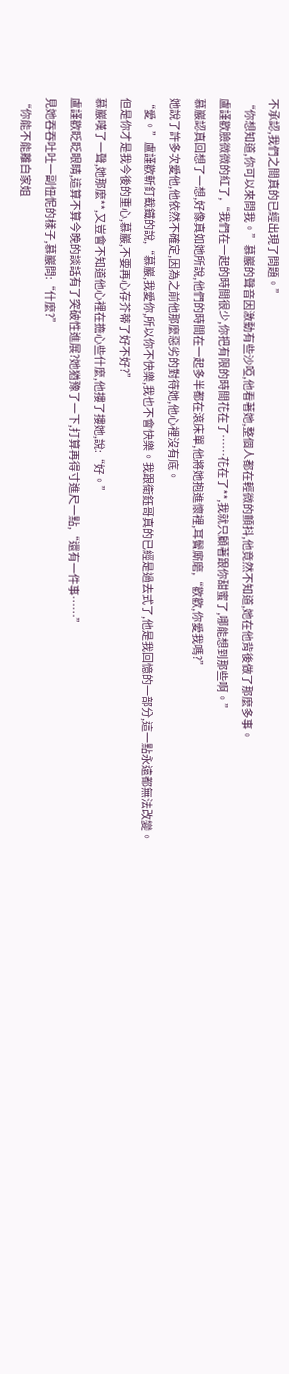不承認,我們之間真的已經出現了問題。”
“你想知道,你可以來問我。”慕巖的聲音因激動有些沙啞,他看著她,整個人都在輕微的顫抖,他竟然不知道,她在他背後做了那麼多事。
盧謹歡臉微微的紅了,“我們在一起的時間很少,你把有限的時間花在了……花在了**,我就只顧著跟你甜蜜了,哪能想到那些啊。”
慕巖認真回想了一想,好像真如她所說,他們的時間在一起多半都在滾床單,他將她抱進懷裡,耳鬢廝磨,“歡歡,你愛我嗎?”
她說了許多次愛他,他依然不確定,因為之前他那麼惡劣的對待她,他心裡沒有底。
“愛。”盧謹歡斬釘截鐵的說,“慕巖,我愛你,所以你不快樂,我也不會快樂。我跟衛鈺哥真的已經是過去式了,他是我回憶的一部分,這一點永遠都無法改變。但是你才是我今後的重心,慕巖,不要再心存芥蒂了好不好?”
慕巖嘆了一聲,她那麼**,又豈會不知道他心裡在擔心些什麼,他摟了摟她,說:“好。”
盧謹歡眨眨眼睛,這算不算今晚的談話有了突破性進展?她猶豫了一下,打算再得寸進尺一點,“還有一件事……”
見她吞吞吐吐一副忸怩的樣子,慕巖問:“什麼?”
“你能不能離白家姐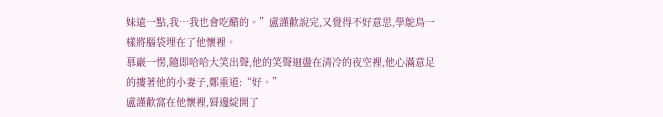妹遠一點,我…我也會吃醋的。”盧謹歡說完,又覺得不好意思,學鴕鳥一樣將腦袋埋在了他懷裡。
慕巖一愣,隨即哈哈大笑出聲,他的笑聲迴盪在清冷的夜空裡,他心滿意足的摟著他的小妻子,鄭重道:“好。”
盧謹歡窩在他懷裡,脣邊綻開了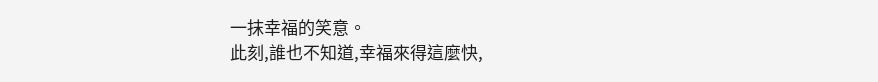一抹幸福的笑意。
此刻,誰也不知道,幸福來得這麼快,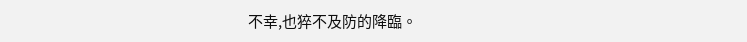不幸,也猝不及防的降臨。